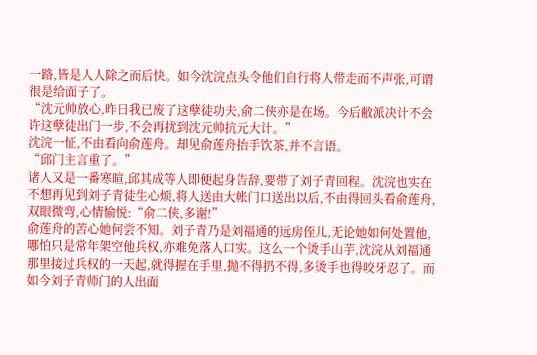一路,皆是人人除之而后快。如今沈浣点头令他们自行将人带走而不声张,可谓很是给面子了。
“沈元帅放心,昨日我已废了这孽徒功夫,俞二侠亦是在场。今后敝派决计不会许这孽徒出门一步,不会再扰到沈元帅抗元大计。”
沈浣一怔,不由看向俞莲舟。却见俞莲舟抬手饮茶,并不言语。
“邱门主言重了。”
诸人又是一番寒暄,邱其成等人即便起身告辞,要带了刘子青回程。沈浣也实在不想再见到刘子青徒生心烦,将人送由大帐门口送出以后,不由得回头看俞莲舟,双眼微弯,心情愉悦:“俞二侠,多谢!”
俞莲舟的苦心她何尝不知。刘子青乃是刘福通的远房侄儿,无论她如何处置他,哪怕只是常年架空他兵权,亦难免落人口实。这么一个烫手山芋,沈浣从刘福通那里接过兵权的一天起,就得握在手里,抛不得扔不得,多烫手也得咬牙忍了。而如今刘子青师门的人出面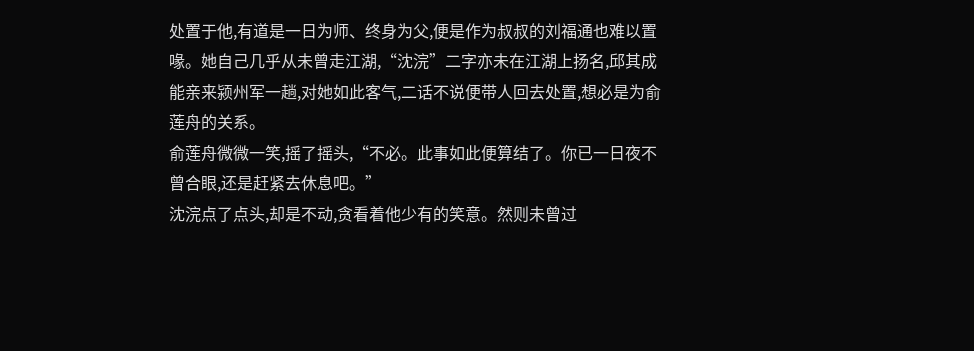处置于他,有道是一日为师、终身为父,便是作为叔叔的刘福通也难以置喙。她自己几乎从未曾走江湖,“沈浣”二字亦未在江湖上扬名,邱其成能亲来颍州军一趟,对她如此客气,二话不说便带人回去处置,想必是为俞莲舟的关系。
俞莲舟微微一笑,摇了摇头,“不必。此事如此便算结了。你已一日夜不曾合眼,还是赶紧去休息吧。”
沈浣点了点头,却是不动,贪看着他少有的笑意。然则未曾过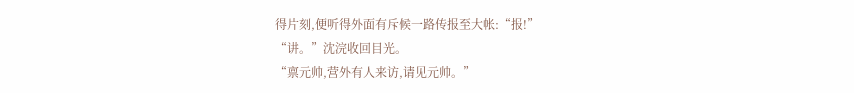得片刻,便听得外面有斥候一路传报至大帐:“报!”
“讲。”沈浣收回目光。
“禀元帅,营外有人来访,请见元帅。”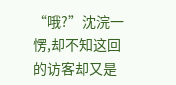“哦?”沈浣一愣,却不知这回的访客却又是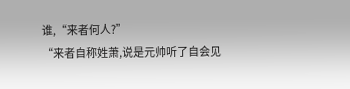谁,“来者何人?”
“来者自称姓萧,说是元帅听了自会见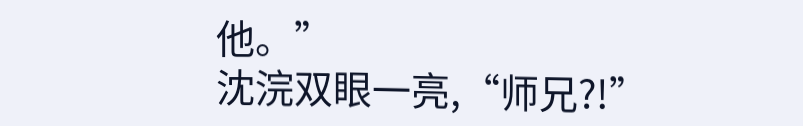他。”
沈浣双眼一亮,“师兄?!”